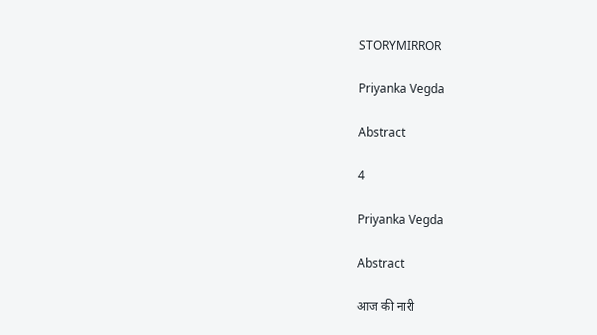STORYMIRROR

Priyanka Vegda

Abstract

4

Priyanka Vegda

Abstract

आज की नारी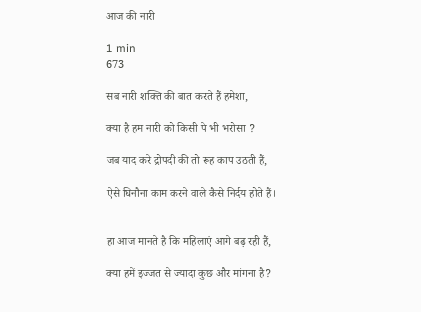आज की नारी

1 min
673

सब नारी शक्ति की बात करते हैं हमेशा,

क्या है हम नारी को किसी पे भी भरोसा ?

जब याद करे द्रोपदी की तो रूह काप उठती हैं,

ऐसे घिनौना काम करने वाले कैसे निर्दय होते हैं।


हा आज मानते है कि महिलाएं आगे बढ़ रही हैं,

क्या हमें इज्जत से ज्यादा कुछ और मांगना है?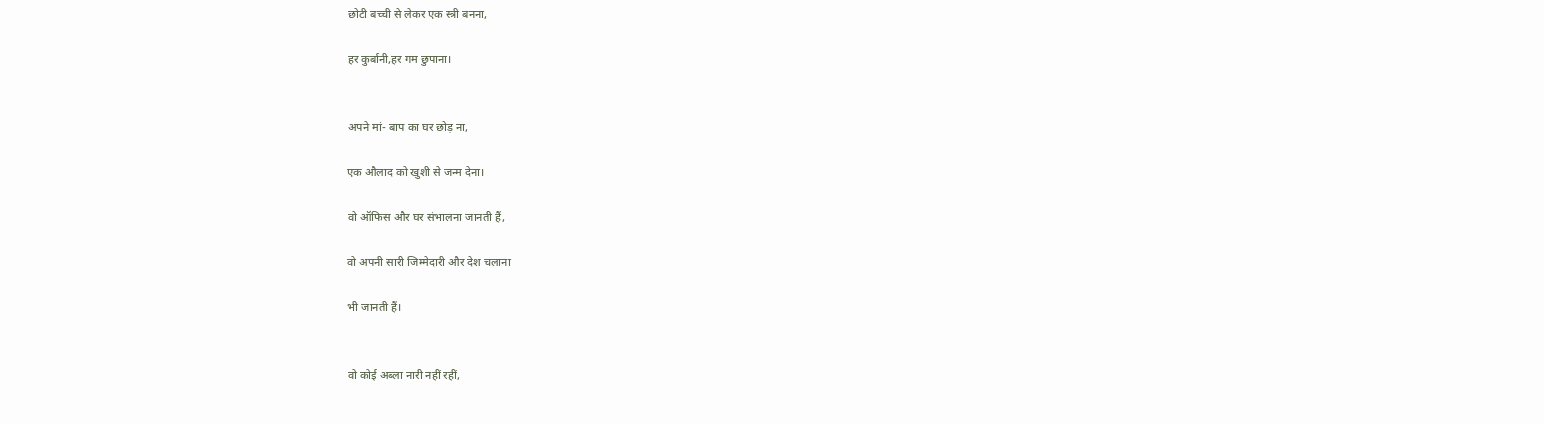छोटी बच्ची से लेकर एक स्त्री बनना,

हर कुर्बानी,हर गम छुपाना।


अपने मां- बाप का घर छोड़ ना,

एक औलाद को खुशी से जन्म देना।

वो ऑफिस और घर संभालना जानती हैं,

वो अपनी सारी जिम्मेदारी और देश चलाना

भी जानती हैं।


वो कोई अब्ला नारी नहीं रहीं,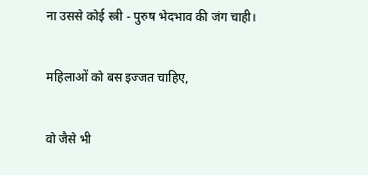ना उससे कोई स्त्री - पुरुष भेदभाव की जंग चाही।

महिलाओं को बस इज्जत चाहिए,

वो जैसे भी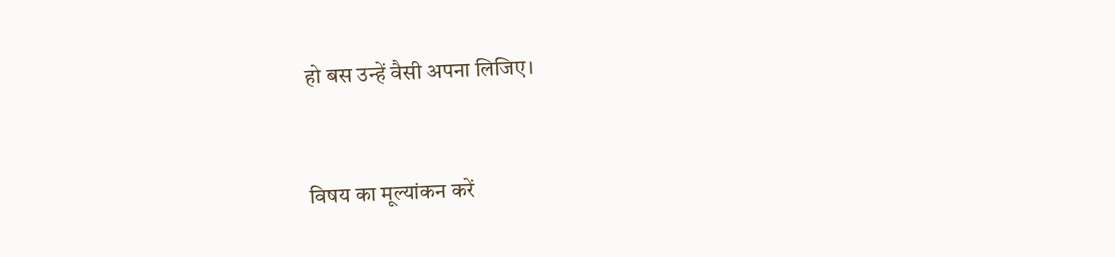हो बस उन्हें वैसी अपना लिजिए।


विषय का मूल्यांकन करें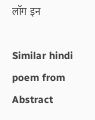लॉग इन

Similar hindi poem from Abstract